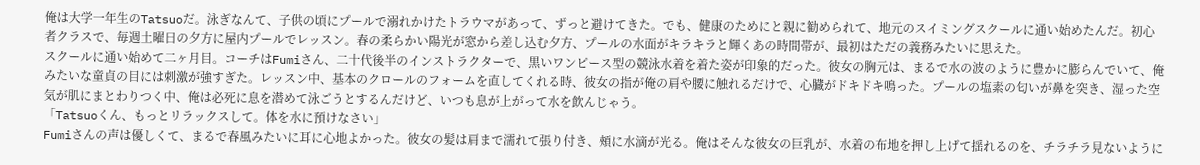俺は大学一年生のTatsuoだ。泳ぎなんて、子供の頃にプールで溺れかけたトラウマがあって、ずっと避けてきた。でも、健康のためにと親に勧められて、地元のスイミングスクールに通い始めたんだ。初心者クラスで、毎週土曜日の夕方に屋内プールでレッスン。春の柔らかい陽光が窓から差し込む夕方、プールの水面がキラキラと輝くあの時間帯が、最初はただの義務みたいに思えた。
スクールに通い始めて二ヶ月目。コーチはFumiさん、二十代後半のインストラクターで、黒いワンピース型の競泳水着を着た姿が印象的だった。彼女の胸元は、まるで水の波のように豊かに膨らんでいて、俺みたいな童貞の目には刺激が強すぎた。レッスン中、基本のクロールのフォームを直してくれる時、彼女の指が俺の肩や腰に触れるだけで、心臓がドキドキ鳴った。プールの塩素の匂いが鼻を突き、湿った空気が肌にまとわりつく中、俺は必死に息を潜めて泳ごうとするんだけど、いつも息が上がって水を飲んじゃう。
「Tatsuoくん、もっとリラックスして。体を水に預けなさい」
Fumiさんの声は優しくて、まるで春風みたいに耳に心地よかった。彼女の髪は肩まで濡れて張り付き、頰に水滴が光る。俺はそんな彼女の巨乳が、水着の布地を押し上げて揺れるのを、チラチラ見ないように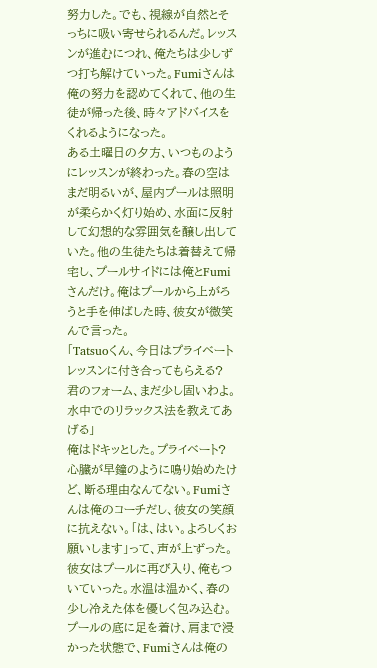努力した。でも、視線が自然とそっちに吸い寄せられるんだ。レッスンが進むにつれ、俺たちは少しずつ打ち解けていった。Fumiさんは俺の努力を認めてくれて、他の生徒が帰った後、時々アドバイスをくれるようになった。
ある土曜日の夕方、いつものようにレッスンが終わった。春の空はまだ明るいが、屋内プールは照明が柔らかく灯り始め、水面に反射して幻想的な雰囲気を醸し出していた。他の生徒たちは着替えて帰宅し、プールサイドには俺とFumiさんだけ。俺はプールから上がろうと手を伸ばした時、彼女が微笑んで言った。
「Tatsuoくん、今日はプライベートレッスンに付き合ってもらえる? 君のフォーム、まだ少し固いわよ。水中でのリラックス法を教えてあげる」
俺はドキッとした。プライベート? 心臓が早鐘のように鳴り始めたけど、断る理由なんてない。Fumiさんは俺のコーチだし、彼女の笑顔に抗えない。「は、はい。よろしくお願いします」って、声が上ずった。
彼女はプールに再び入り、俺もついていった。水温は温かく、春の少し冷えた体を優しく包み込む。プールの底に足を着け、肩まで浸かった状態で、Fumiさんは俺の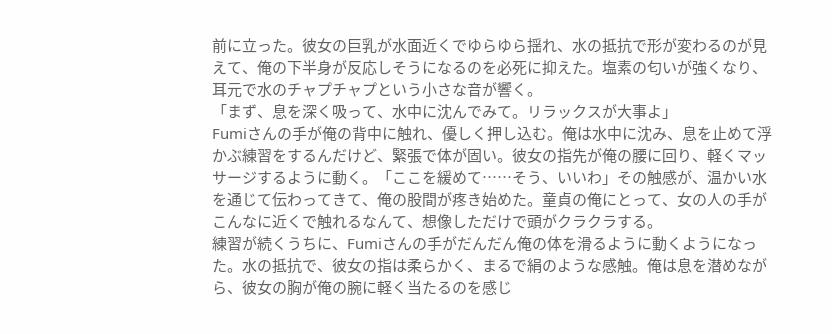前に立った。彼女の巨乳が水面近くでゆらゆら揺れ、水の抵抗で形が変わるのが見えて、俺の下半身が反応しそうになるのを必死に抑えた。塩素の匂いが強くなり、耳元で水のチャプチャプという小さな音が響く。
「まず、息を深く吸って、水中に沈んでみて。リラックスが大事よ」
Fumiさんの手が俺の背中に触れ、優しく押し込む。俺は水中に沈み、息を止めて浮かぶ練習をするんだけど、緊張で体が固い。彼女の指先が俺の腰に回り、軽くマッサージするように動く。「ここを緩めて……そう、いいわ」その触感が、温かい水を通じて伝わってきて、俺の股間が疼き始めた。童貞の俺にとって、女の人の手がこんなに近くで触れるなんて、想像しただけで頭がクラクラする。
練習が続くうちに、Fumiさんの手がだんだん俺の体を滑るように動くようになった。水の抵抗で、彼女の指は柔らかく、まるで絹のような感触。俺は息を潜めながら、彼女の胸が俺の腕に軽く当たるのを感じ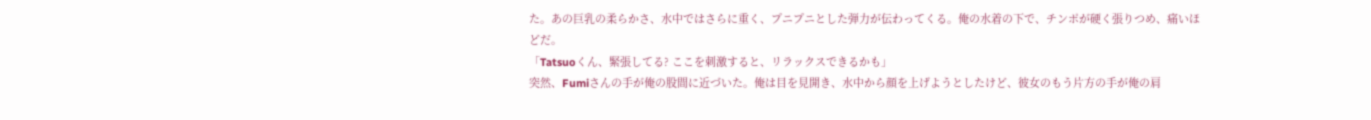た。あの巨乳の柔らかさ、水中ではさらに重く、プニプニとした弾力が伝わってくる。俺の水着の下で、チンポが硬く張りつめ、痛いほどだ。
「Tatsuoくん、緊張してる? ここを刺激すると、リラックスできるかも」
突然、Fumiさんの手が俺の股間に近づいた。俺は目を見開き、水中から顔を上げようとしたけど、彼女のもう片方の手が俺の肩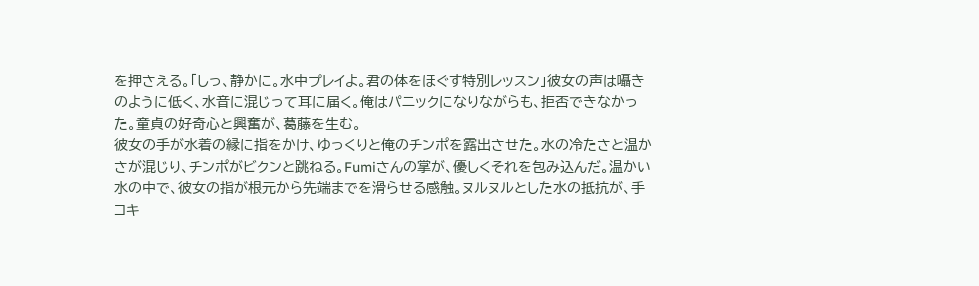を押さえる。「しっ、静かに。水中プレイよ。君の体をほぐす特別レッスン」彼女の声は囁きのように低く、水音に混じって耳に届く。俺はパニックになりながらも、拒否できなかった。童貞の好奇心と興奮が、葛藤を生む。
彼女の手が水着の縁に指をかけ、ゆっくりと俺のチンポを露出させた。水の冷たさと温かさが混じり、チンポがビクンと跳ねる。Fumiさんの掌が、優しくそれを包み込んだ。温かい水の中で、彼女の指が根元から先端までを滑らせる感触。ヌルヌルとした水の抵抗が、手コキ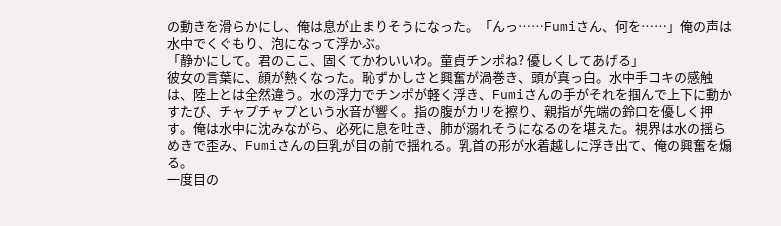の動きを滑らかにし、俺は息が止まりそうになった。「んっ……Fumiさん、何を……」俺の声は水中でくぐもり、泡になって浮かぶ。
「静かにして。君のここ、固くてかわいいわ。童貞チンポね? 優しくしてあげる」
彼女の言葉に、顔が熱くなった。恥ずかしさと興奮が渦巻き、頭が真っ白。水中手コキの感触は、陸上とは全然違う。水の浮力でチンポが軽く浮き、Fumiさんの手がそれを掴んで上下に動かすたび、チャプチャプという水音が響く。指の腹がカリを擦り、親指が先端の鈴口を優しく押す。俺は水中に沈みながら、必死に息を吐き、肺が溺れそうになるのを堪えた。視界は水の揺らめきで歪み、Fumiさんの巨乳が目の前で揺れる。乳首の形が水着越しに浮き出て、俺の興奮を煽る。
一度目の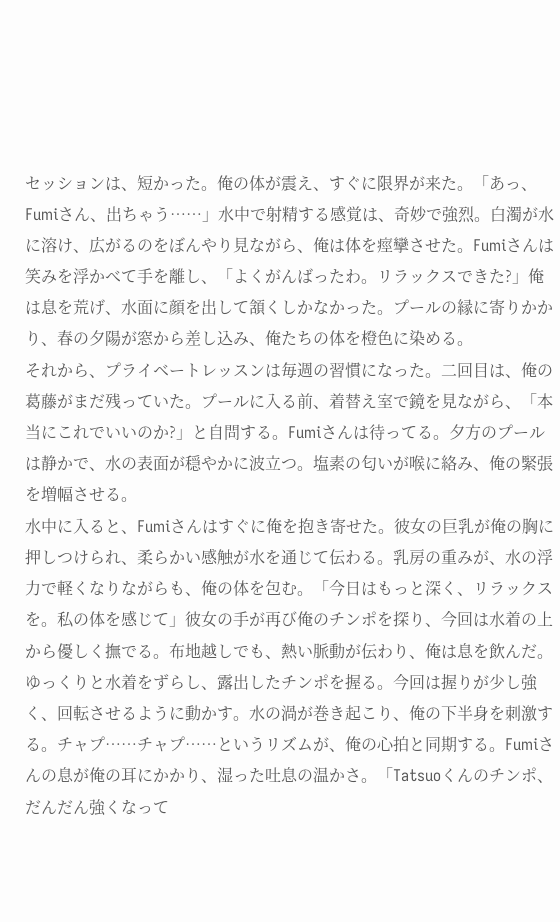セッションは、短かった。俺の体が震え、すぐに限界が来た。「あっ、Fumiさん、出ちゃう……」水中で射精する感覚は、奇妙で強烈。白濁が水に溶け、広がるのをぼんやり見ながら、俺は体を痙攣させた。Fumiさんは笑みを浮かべて手を離し、「よくがんばったわ。リラックスできた?」俺は息を荒げ、水面に顔を出して頷くしかなかった。プールの縁に寄りかかり、春の夕陽が窓から差し込み、俺たちの体を橙色に染める。
それから、プライベートレッスンは毎週の習慣になった。二回目は、俺の葛藤がまだ残っていた。プールに入る前、着替え室で鏡を見ながら、「本当にこれでいいのか?」と自問する。Fumiさんは待ってる。夕方のプールは静かで、水の表面が穏やかに波立つ。塩素の匂いが喉に絡み、俺の緊張を増幅させる。
水中に入ると、Fumiさんはすぐに俺を抱き寄せた。彼女の巨乳が俺の胸に押しつけられ、柔らかい感触が水を通じて伝わる。乳房の重みが、水の浮力で軽くなりながらも、俺の体を包む。「今日はもっと深く、リラックスを。私の体を感じて」彼女の手が再び俺のチンポを探り、今回は水着の上から優しく撫でる。布地越しでも、熱い脈動が伝わり、俺は息を飲んだ。
ゆっくりと水着をずらし、露出したチンポを握る。今回は握りが少し強く、回転させるように動かす。水の渦が巻き起こり、俺の下半身を刺激する。チャプ……チャプ……というリズムが、俺の心拍と同期する。Fumiさんの息が俺の耳にかかり、湿った吐息の温かさ。「Tatsuoくんのチンポ、だんだん強くなって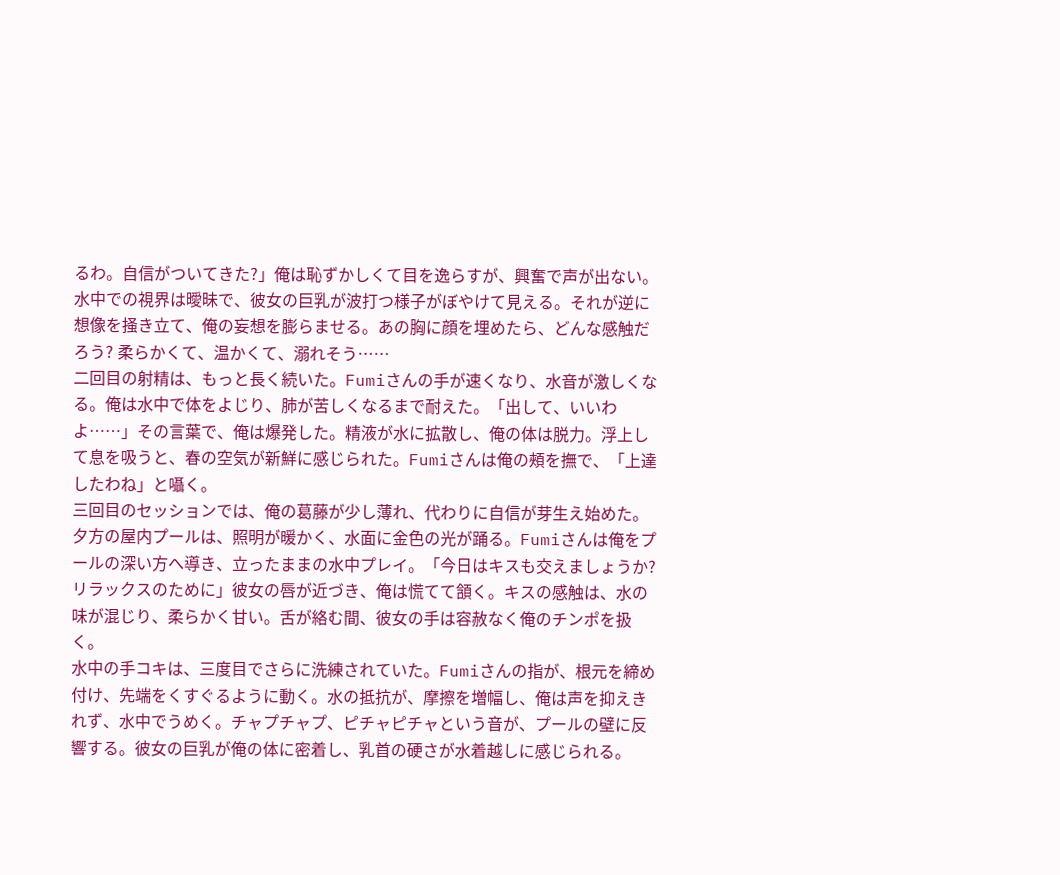るわ。自信がついてきた?」俺は恥ずかしくて目を逸らすが、興奮で声が出ない。水中での視界は曖昧で、彼女の巨乳が波打つ様子がぼやけて見える。それが逆に想像を掻き立て、俺の妄想を膨らませる。あの胸に顔を埋めたら、どんな感触だろう? 柔らかくて、温かくて、溺れそう……
二回目の射精は、もっと長く続いた。Fumiさんの手が速くなり、水音が激しくなる。俺は水中で体をよじり、肺が苦しくなるまで耐えた。「出して、いいわよ……」その言葉で、俺は爆発した。精液が水に拡散し、俺の体は脱力。浮上して息を吸うと、春の空気が新鮮に感じられた。Fumiさんは俺の頰を撫で、「上達したわね」と囁く。
三回目のセッションでは、俺の葛藤が少し薄れ、代わりに自信が芽生え始めた。夕方の屋内プールは、照明が暖かく、水面に金色の光が踊る。Fumiさんは俺をプールの深い方へ導き、立ったままの水中プレイ。「今日はキスも交えましょうか? リラックスのために」彼女の唇が近づき、俺は慌てて頷く。キスの感触は、水の味が混じり、柔らかく甘い。舌が絡む間、彼女の手は容赦なく俺のチンポを扱く。
水中の手コキは、三度目でさらに洗練されていた。Fumiさんの指が、根元を締め付け、先端をくすぐるように動く。水の抵抗が、摩擦を増幅し、俺は声を抑えきれず、水中でうめく。チャプチャプ、ピチャピチャという音が、プールの壁に反響する。彼女の巨乳が俺の体に密着し、乳首の硬さが水着越しに感じられる。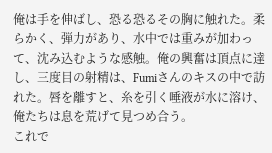俺は手を伸ばし、恐る恐るその胸に触れた。柔らかく、弾力があり、水中では重みが加わって、沈み込むような感触。俺の興奮は頂点に達し、三度目の射精は、Fumiさんのキスの中で訪れた。唇を離すと、糸を引く唾液が水に溶け、俺たちは息を荒げて見つめ合う。
これで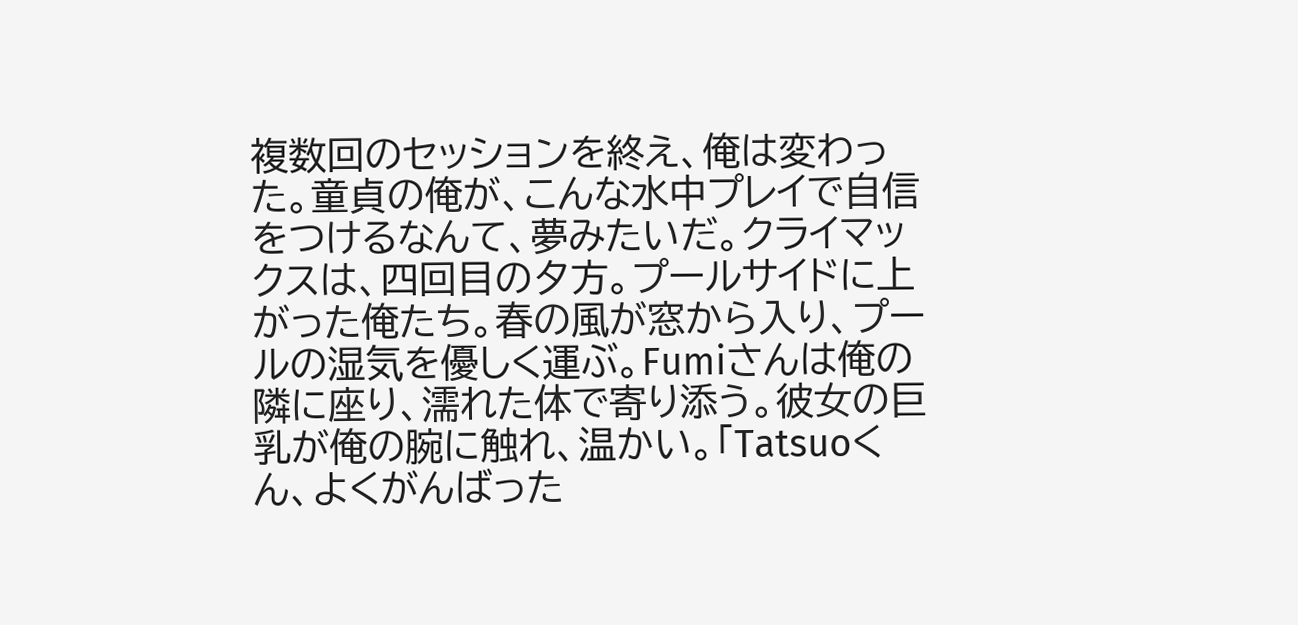複数回のセッションを終え、俺は変わった。童貞の俺が、こんな水中プレイで自信をつけるなんて、夢みたいだ。クライマックスは、四回目の夕方。プールサイドに上がった俺たち。春の風が窓から入り、プールの湿気を優しく運ぶ。Fumiさんは俺の隣に座り、濡れた体で寄り添う。彼女の巨乳が俺の腕に触れ、温かい。「Tatsuoくん、よくがんばった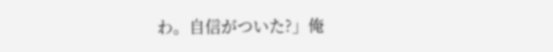わ。自信がついた?」俺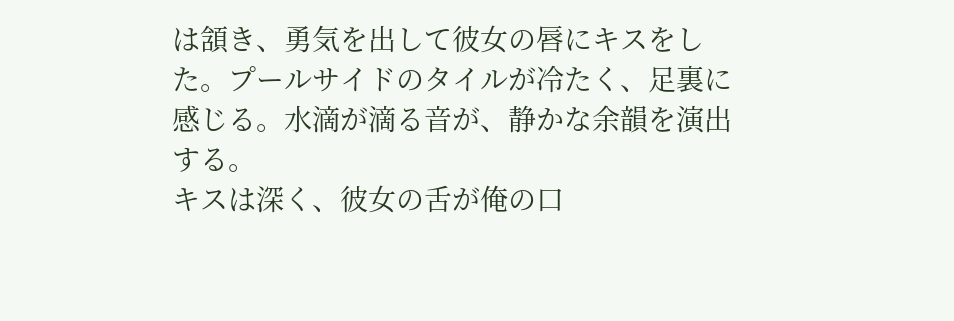は頷き、勇気を出して彼女の唇にキスをした。プールサイドのタイルが冷たく、足裏に感じる。水滴が滴る音が、静かな余韻を演出する。
キスは深く、彼女の舌が俺の口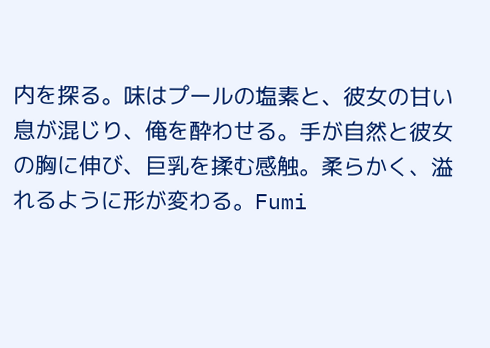内を探る。味はプールの塩素と、彼女の甘い息が混じり、俺を酔わせる。手が自然と彼女の胸に伸び、巨乳を揉む感触。柔らかく、溢れるように形が変わる。Fumi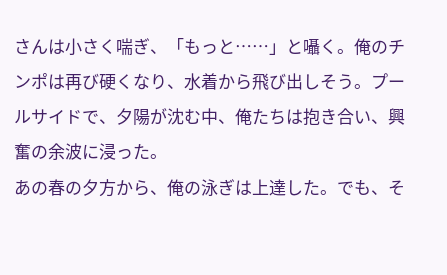さんは小さく喘ぎ、「もっと……」と囁く。俺のチンポは再び硬くなり、水着から飛び出しそう。プールサイドで、夕陽が沈む中、俺たちは抱き合い、興奮の余波に浸った。
あの春の夕方から、俺の泳ぎは上達した。でも、そ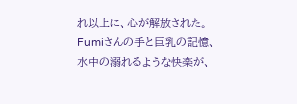れ以上に、心が解放された。Fumiさんの手と巨乳の記憶、水中の溺れるような快楽が、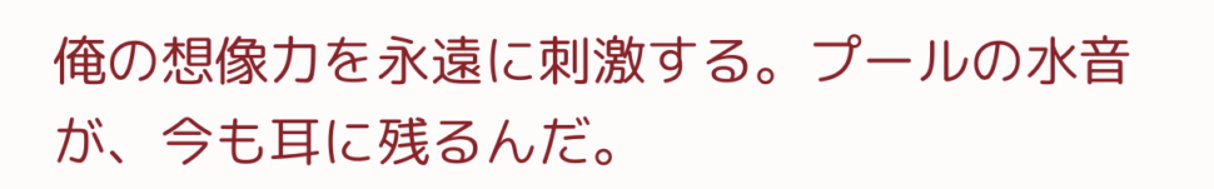俺の想像力を永遠に刺激する。プールの水音が、今も耳に残るんだ。